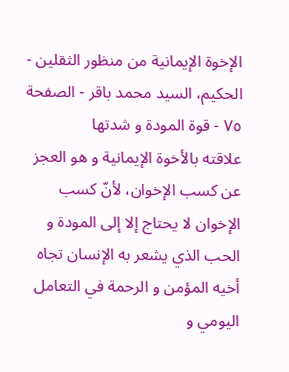الإخوة الإيمانية من منظور الثقلين - الحكيم، السيد محمد باقر - الصفحة ٧٥ - قوة المودة و شدتها
علاقته بالأخوة الإيمانية و هو العجز عن كسب الإخوان، لأنّ كسب الإخوان لا يحتاج إلا إلى المودة و الحب الذي يشعر به الإنسان تجاه أخيه المؤمن و الرحمة في التعامل اليومي و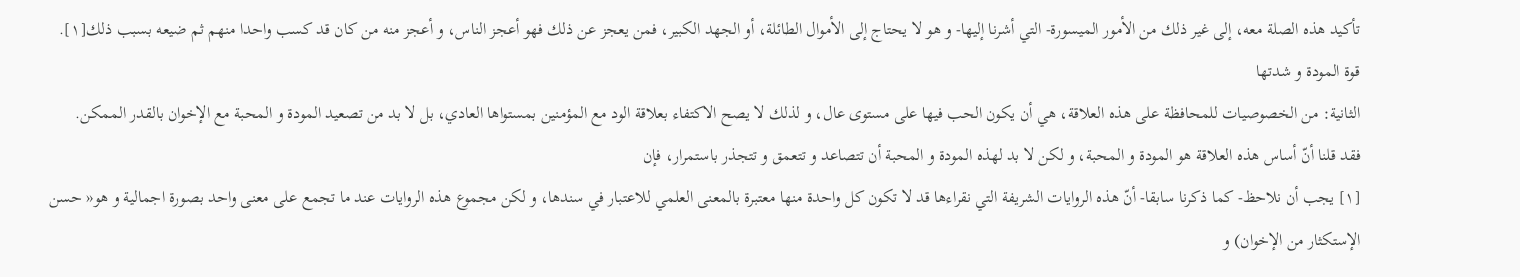تأكيد هذه الصلة معه، إلى غير ذلك من الأمور الميسورة- التي أشرنا إليها- و هو لا يحتاج إلى الأموال الطائلة، أو الجهد الكبير، فمن يعجز عن ذلك فهو أعجز الناس، و أعجز منه من كان قد كسب واحدا منهم ثم ضيعه بسبب ذلك[١].
قوة المودة و شدتها
الثانية: من الخصوصيات للمحافظة على هذه العلاقة، هي أن يكون الحب فيها على مستوى عال، و لذلك لا يصح الاكتفاء بعلاقة الود مع المؤمنين بمستواها العادي، بل لا بد من تصعيد المودة و المحبة مع الإخوان بالقدر الممكن.
فقد قلنا أنّ أساس هذه العلاقة هو المودة و المحبة، و لكن لا بد لهذه المودة و المحبة أن تتصاعد و تتعمق و تتجذر باستمرار، فإن
[١] يجب أن نلاحظ- كما ذكرنا سابقا- أنّ هذه الروايات الشريفة التي نقراءها قد لا تكون كل واحدة منها معتبرة بالمعنى العلمي للاعتبار في سندها، و لكن مجموع هذه الروايات عند ما تجمع على معنى واحد بصورة اجمالية و هو« حسن الإستكثار من الإخوان) و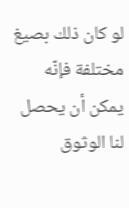لو كان ذلك بصيغ مختلفة فإنّه يمكن أن يحصل لنا الوثوق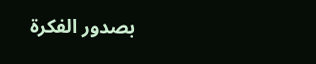بصدور الفكرة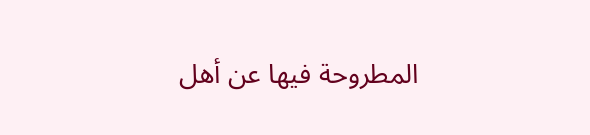المطروحة فيها عن أهل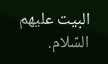البيت عليهم السّلام.